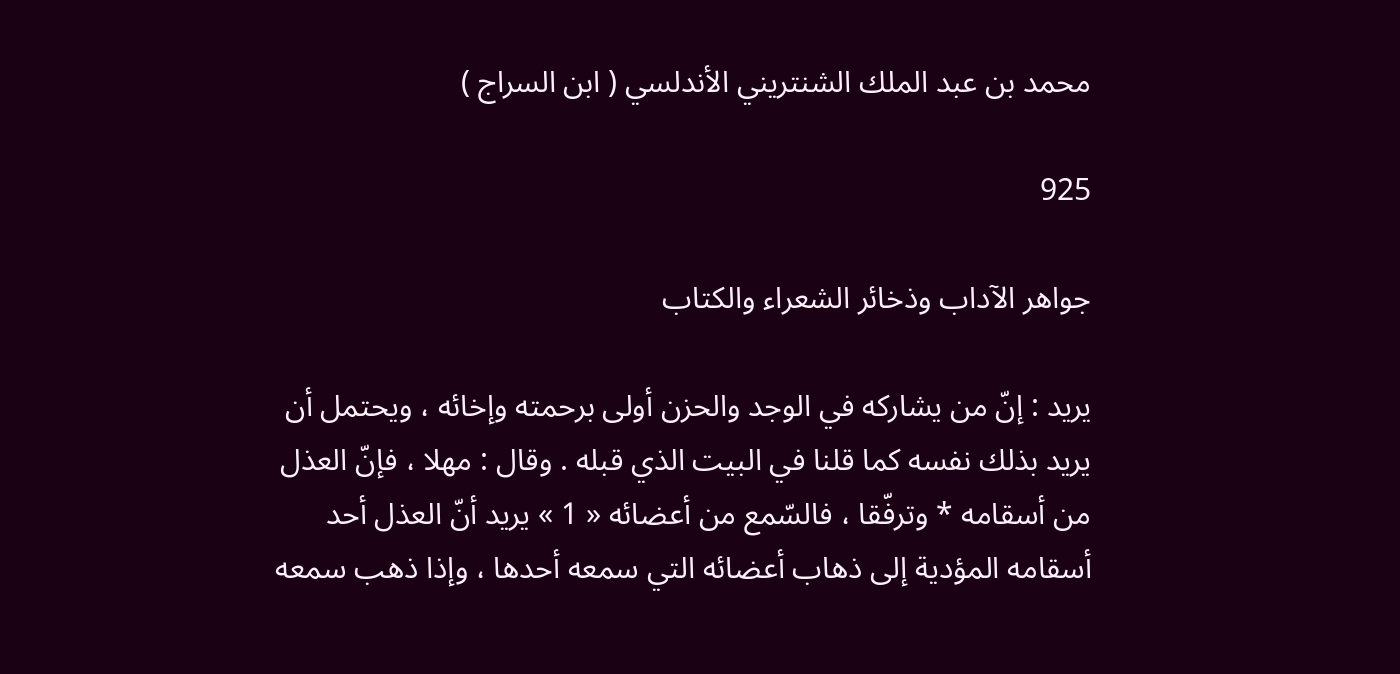محمد بن عبد الملك الشنتريني الأندلسي ( ابن السراج )

925

جواهر الآداب وذخائر الشعراء والكتاب

يريد : إنّ من يشاركه في الوجد والحزن أولى برحمته وإخائه ، ويحتمل أن يريد بذلك نفسه كما قلنا في البيت الذي قبله . وقال : مهلا ، فإنّ العذل من أسقامه * وترفّقا ، فالسّمع من أعضائه « 1 » يريد أنّ العذل أحد أسقامه المؤدية إلى ذهاب أعضائه التي سمعه أحدها ، وإذا ذهب سمعه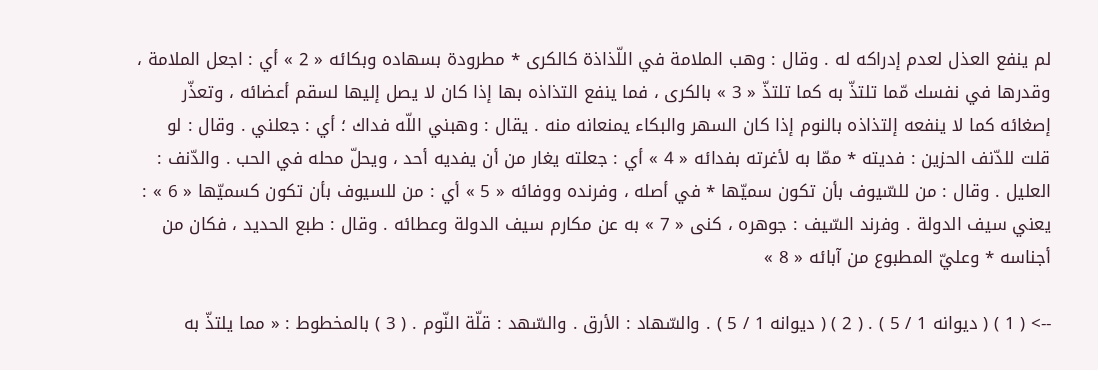لم ينفع العذل لعدم إدراكه له . وقال : وهب الملامة في اللّذاذة كالكرى * مطرودة بسهاده وبكائه « 2 » أي : اجعل الملامة ، وقدرها في نفسك مّما تلتذّ به كما تلتذّ « 3 » بالكرى ، فما ينفع التذاذه بها إذا كان لا يصل إليها لسقم أعضائه ، وتعذّر إصغائه كما لا ينفعه إلتذاذه بالنوم إذا كان السهر والبكاء يمنعانه منه . يقال : وهبني اللّه فداك ؛ أي : جعلني . وقال : لو قلت للدّنف الحزين : فديته * ممّا به لأغرته بفدائه « 4 » أي : جعلته يغار من أن يفديه أحد ، ويحلّ محله في الحب . والدّنف : العليل . وقال : من للسّيوف بأن تكون سميّها * في أصله ، وفرنده ووفائه « 5 » أي : من للسيوف بأن تكون كسميّها « 6 » : يعني سيف الدولة . وفرند السّيف : جوهره ، كنى « 7 » به عن مكارم سيف الدولة وعطائه . وقال : طبع الحديد ، فكان من أجناسه * وعليّ المطبوع من آبائه « 8 »

--> ( 1 ) ( ديوانه 1 / 5 ) . ( 2 ) ( ديوانه 1 / 5 ) . والسّهاد : الأرق . والسّهد : قلّة النّوم . ( 3 ) بالمخطوط : « مما يلتذّ به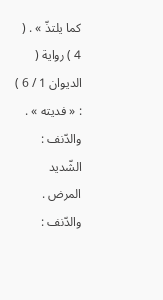كما يلتذّ » . ( 4 ) رواية ( الديوان 1 / 6 ) : « فديته » . والدّنف : الشّديد المرض . والدّنف :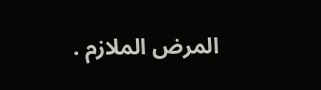المرض الملازم .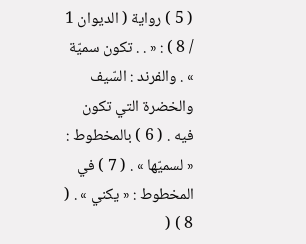( 5 ) رواية ( الديوان 1 / 8 ) : « . . تكون سميّة » . والفرند : السّيف والخضرة التي تكون فيه . ( 6 ) بالمخطوط : « لسميّها » . ( 7 ) في المخطوط : « يكني » . ( 8 ) (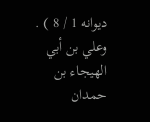ديوانه 1 / 8 ) . وعلي بن أبي الهيجاء بن حمدان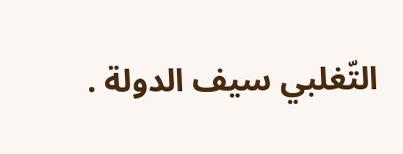التّغلبي سيف الدولة .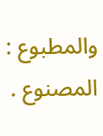والمطبوع : المصنوع .